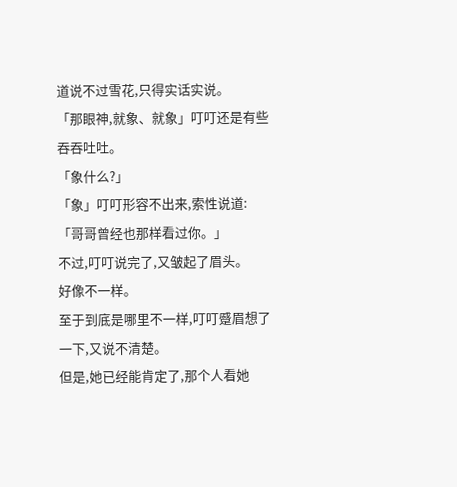道说不过雪花,只得实话实说。
「那眼神,就象、就象」叮叮还是有些吞吞吐吐。
「象什么?」
「象」叮叮形容不出来,索性说道:「哥哥曾经也那样看过你。」
不过,叮叮说完了,又皱起了眉头。
好像不一样。
至于到底是哪里不一样,叮叮蹙眉想了一下,又说不清楚。
但是,她已经能肯定了,那个人看她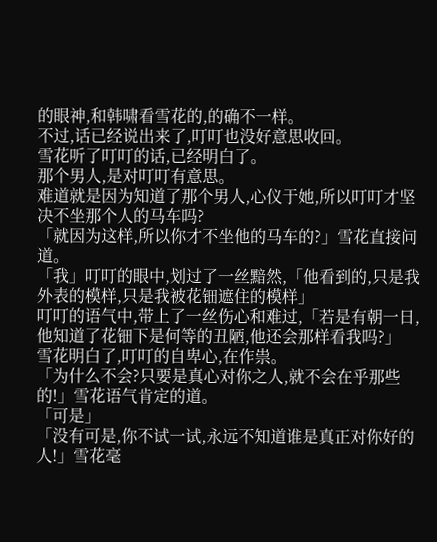的眼神,和韩啸看雪花的,的确不一样。
不过,话已经说出来了,叮叮也没好意思收回。
雪花听了叮叮的话,已经明白了。
那个男人,是对叮叮有意思。
难道就是因为知道了那个男人,心仪于她,所以叮叮才坚决不坐那个人的马车吗?
「就因为这样,所以你才不坐他的马车的?」雪花直接问道。
「我」叮叮的眼中,划过了一丝黯然,「他看到的,只是我外表的模样,只是我被花钿遮住的模样」
叮叮的语气中,带上了一丝伤心和难过,「若是有朝一日,他知道了花钿下是何等的丑陋,他还会那样看我吗?」
雪花明白了,叮叮的自卑心,在作祟。
「为什么不会?只要是真心对你之人,就不会在乎那些的!」雪花语气肯定的道。
「可是」
「没有可是,你不试一试,永远不知道谁是真正对你好的人!」雪花毫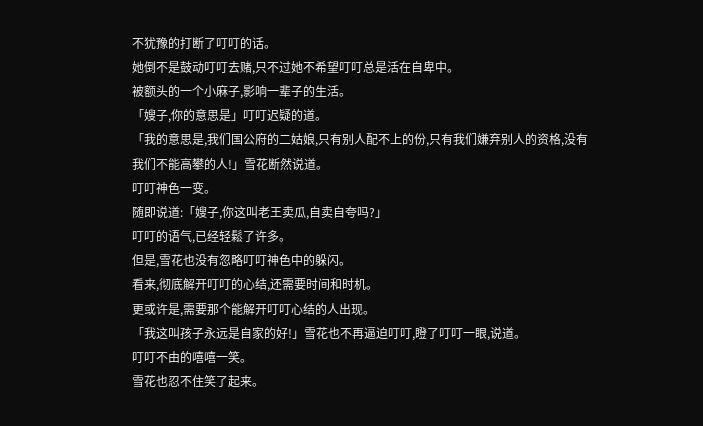不犹豫的打断了叮叮的话。
她倒不是鼓动叮叮去赌,只不过她不希望叮叮总是活在自卑中。
被额头的一个小麻子,影响一辈子的生活。
「嫂子,你的意思是」叮叮迟疑的道。
「我的意思是,我们国公府的二姑娘,只有别人配不上的份,只有我们嫌弃别人的资格,没有我们不能高攀的人!」雪花断然说道。
叮叮神色一变。
随即说道:「嫂子,你这叫老王卖瓜,自卖自夸吗?」
叮叮的语气,已经轻鬆了许多。
但是,雪花也没有忽略叮叮神色中的躲闪。
看来,彻底解开叮叮的心结,还需要时间和时机。
更或许是,需要那个能解开叮叮心结的人出现。
「我这叫孩子永远是自家的好!」雪花也不再逼迫叮叮,瞪了叮叮一眼,说道。
叮叮不由的嘻嘻一笑。
雪花也忍不住笑了起来。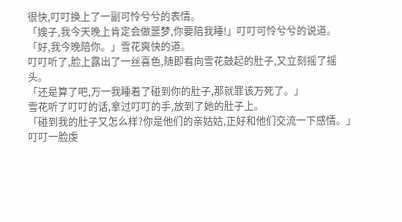很快,叮叮换上了一副可怜兮兮的表情。
「嫂子,我今天晚上肯定会做噩梦,你要陪我睡!」叮叮可怜兮兮的说道。
「好,我今晚陪你。」雪花爽快的道。
叮叮听了,脸上露出了一丝喜色,随即看向雪花鼓起的肚子,又立刻摇了摇头。
「还是算了吧,万一我睡着了碰到你的肚子,那就罪该万死了。」
雪花听了叮叮的话,拿过叮叮的手,放到了她的肚子上。
「碰到我的肚子又怎么样?你是他们的亲姑姑,正好和他们交流一下感情。」
叮叮一脸虔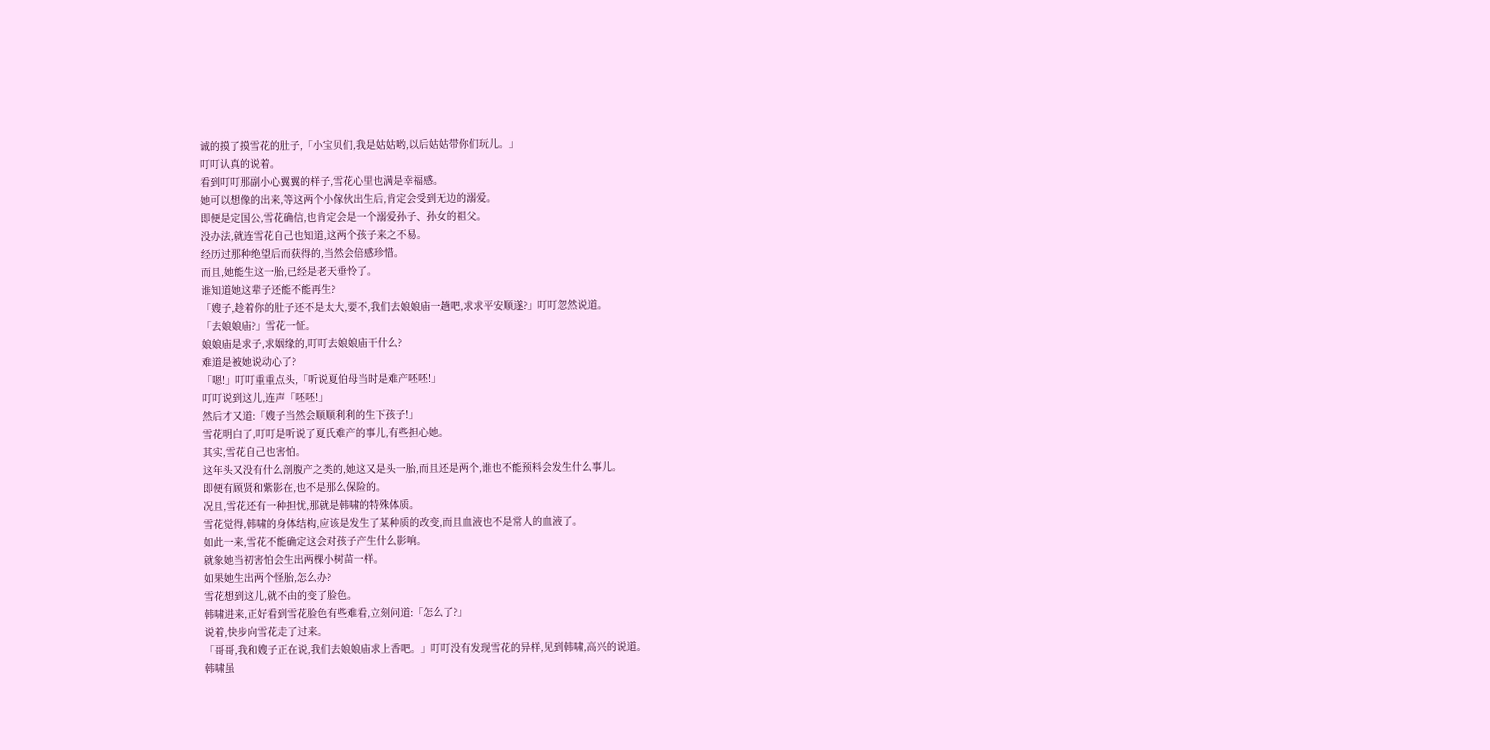诚的摸了摸雪花的肚子,「小宝贝们,我是姑姑哟,以后姑姑带你们玩儿。」
叮叮认真的说着。
看到叮叮那副小心翼翼的样子,雪花心里也满是幸福感。
她可以想像的出来,等这两个小傢伙出生后,肯定会受到无边的溺爱。
即便是定国公,雪花确信,也肯定会是一个溺爱孙子、孙女的祖父。
没办法,就连雪花自己也知道,这两个孩子来之不易。
经历过那种绝望后而获得的,当然会倍感珍惜。
而且,她能生这一胎,已经是老天垂怜了。
谁知道她这辈子还能不能再生?
「嫂子,趁着你的肚子还不是太大,要不,我们去娘娘庙一趟吧,求求平安顺遂?」叮叮忽然说道。
「去娘娘庙?」雪花一怔。
娘娘庙是求子,求姻缘的,叮叮去娘娘庙干什么?
难道是被她说动心了?
「嗯!」叮叮重重点头,「听说夏伯母当时是难产呸呸!」
叮叮说到这儿,连声「呸呸!」
然后才又道:「嫂子当然会顺顺利利的生下孩子!」
雪花明白了,叮叮是听说了夏氏难产的事儿,有些担心她。
其实,雪花自己也害怕。
这年头又没有什么剖腹产之类的,她这又是头一胎,而且还是两个,谁也不能预料会发生什么事儿。
即便有顾贤和紫影在,也不是那么保险的。
况且,雪花还有一种担忧,那就是韩啸的特殊体质。
雪花觉得,韩啸的身体结构,应该是发生了某种质的改变,而且血液也不是常人的血液了。
如此一来,雪花不能确定这会对孩子产生什么影响。
就象她当初害怕会生出两棵小树苗一样。
如果她生出两个怪胎,怎么办?
雪花想到这儿,就不由的变了脸色。
韩啸进来,正好看到雪花脸色有些难看,立刻问道:「怎么了?」
说着,快步向雪花走了过来。
「哥哥,我和嫂子正在说,我们去娘娘庙求上香吧。」叮叮没有发现雪花的异样,见到韩啸,高兴的说道。
韩啸虽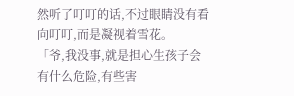然听了叮叮的话,不过眼睛没有看向叮叮,而是凝视着雪花。
「爷,我没事,就是担心生孩子会有什么危险,有些害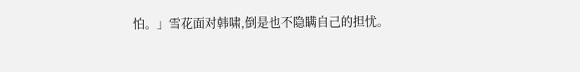怕。」雪花面对韩啸,倒是也不隐瞒自己的担忧。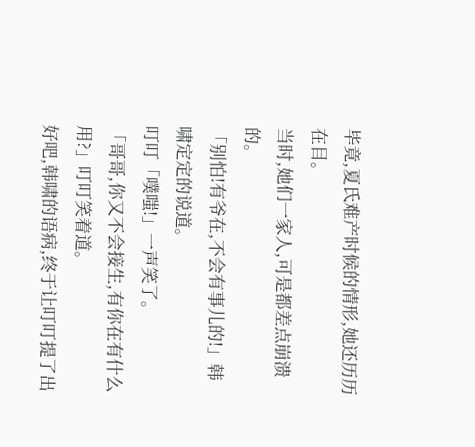毕竟,夏氏难产时候的情形,她还历历在目。
当时,她们一家人,可是都差点崩溃的。
「别怕!有爷在,不会有事儿的!」韩啸定定的说道。
叮叮「噗嗤!」一声笑了。
「哥哥,你又不会接生,有你在有什么用?」叮叮笑着道。
好吧,韩啸的语病,终于让叮叮提了出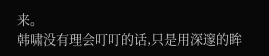来。
韩啸没有理会叮叮的话,只是用深邃的眸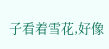子看着雪花,好像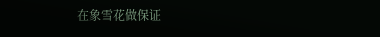在象雪花做保证